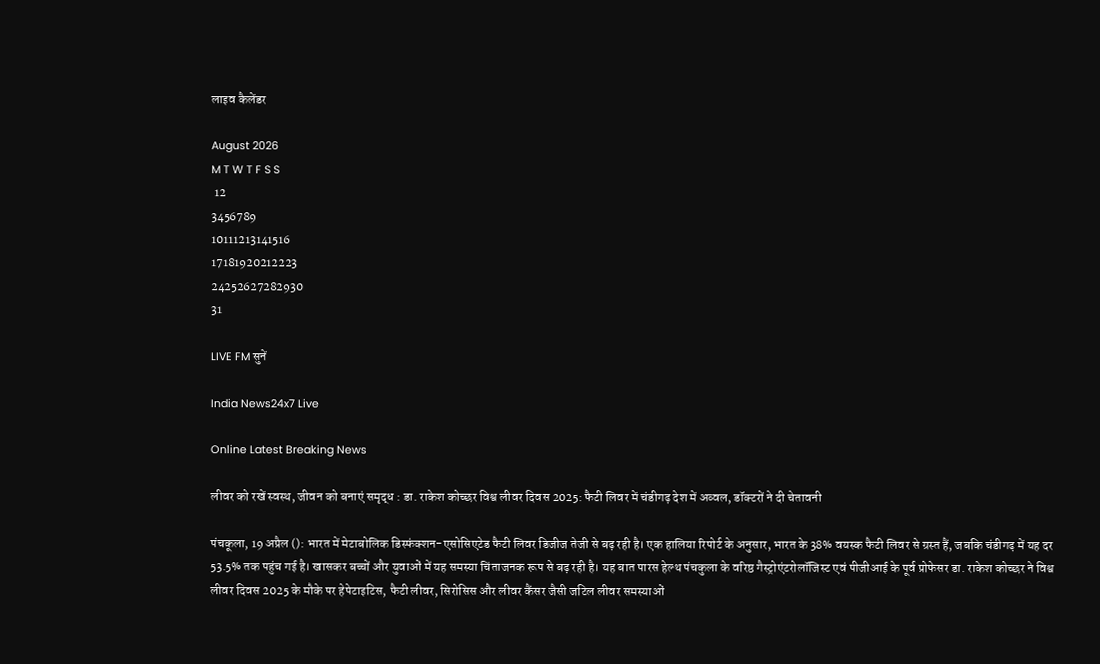लाइव कैलेंडर

August 2026
M T W T F S S
 12
3456789
10111213141516
17181920212223
24252627282930
31

LIVE FM सुनें

India News24x7 Live

Online Latest Breaking News

लीवर को रखें स्वस्थ, जीवन को बनाएं समृद्ध : डा. राकेश कोच्छर विश्व लीवर दिवस 2025: फैटी लिवर में चंडीगढ़ देश में अव्वल, डॉक्टरों ने दी चेतावनी

पंचकूला, 19 अप्रैल (): भारत में मेटाबोलिक डिस्फंक्शन-एसोसिएटेड फैटी लिवर डिजीज तेजी से बढ़ रही है। एक हालिया रिपोर्ट के अनुसार, भारत के 38% वयस्क फैटी लिवर से ग्रस्त हैं, जबकि चंडीगढ़ में यह दर 53.5% तक पहुंच गई है। खासकर बच्चों और युवाओं में यह समस्या चिंताजनक रूप से बढ़ रही है। यह बात पारस हेल्थ पंचकुला के वरिष्ठ गैस्ट्रोएंटरोलॉजिस्ट एवं पीजीआई के पूर्व प्रोफेसर डा. राकेश कोच्छर ने विश्व लीवर दिवस 2025 के मौके पर हेपेटाइटिस, फैटी लीवर, सिरोसिस और लीवर कैंसर जैसी जटिल लीवर समस्याओं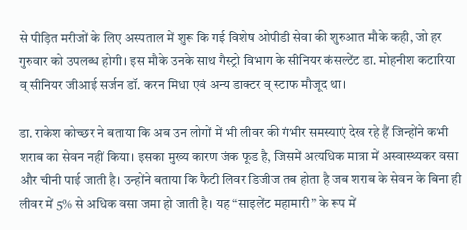से पीड़ित मरीजों के लिए अस्पताल में शुरू कि गई विशेष ओपीडी सेवा की शुरुआत मौके कही, जो हर गुरुवार को उपलब्ध होगी। इस मौके उनके साथ गैस्ट्रो विभाग के सीनियर कंसल्टेंट डा. मोहनीश कटारिया व् सीनियर जीआई सर्जन डॉ. करन मिधा एवं अन्य डाक्टर व् स्टाफ मौजूद था।

डा. राकेश कोच्छर ने बताया कि अब उन लोगों में भी लीवर की गंभीर समस्याएं देख रहे हैं जिन्होंने कभी शराब का सेवन नहीं किया। इसका मुख्य कारण जंक फूड है, जिसमें अत्यधिक मात्रा में अस्वास्थ्यकर वसा और चीनी पाई जाती है। उन्होंने बताया कि फैटी लिवर डिजीज तब होता है जब शराब के सेवन के बिना ही लीवर में 5% से अधिक वसा जमा हो जाती है। यह “साइलेंट महामारी” के रूप में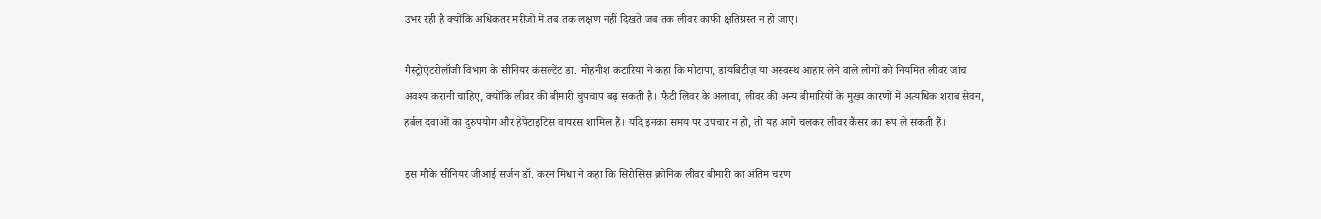उभर रही है क्योंकि अधिकतर मरीजों में तब तक लक्षण नहीं दिखते जब तक लीवर काफी क्षतिग्रस्त न हो जाए।

गैस्ट्रोएंटरोलॉजी विभाग के सीनियर कंसल्टेंट डा. मोहनीश कटारिया ने कहा कि मोटापा, डायबिटीज़ या अस्वस्थ आहार लेने वाले लोगों को नियमित लीवर जांच अवश्य करानी चाहिए, क्योंकि लीवर की बीमारी चुपचाप बढ़ सकती है। फैटी लिवर के अलावा, लीवर की अन्य बीमारियों के मुख्य कारणों में अत्यधिक शराब सेवन, हर्बल दवाओं का दुरुपयोग और हेपेटाइटिस वायरस शामिल हैं। यदि इनका समय पर उपचार न हो, तो यह आगे चलकर लीवर कैंसर का रूप ले सकती हैं।

इस मौके सीनियर जीआई सर्जन डॉ. करन मिधा ने कहा कि सिरोसिस क्रोनिक लीवर बीमारी का अंतिम चरण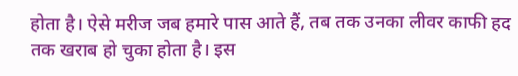होता है। ऐसे मरीज जब हमारे पास आते हैं, तब तक उनका लीवर काफी हद तक खराब हो चुका होता है। इस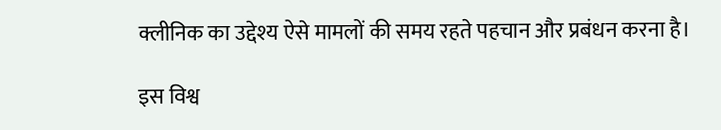क्लीनिक का उद्देश्य ऐसे मामलों की समय रहते पहचान और प्रबंधन करना है।

इस विश्व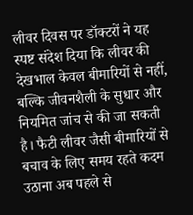लीवर दिवस पर डॉक्टरों ने यह स्पष्ट संदेश दिया कि लीवर की देखभाल केवल बीमारियों से नहीं, बल्कि जीवनशैली के सुधार और नियमित जांच से की जा सकती है। फैटी लीवर जैसी बीमारियों से बचाव के लिए समय रहते कदम उठाना अब पहले से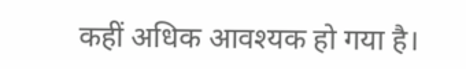कहीं अधिक आवश्यक हो गया है।